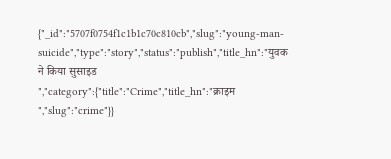{"_id":"5707f0754f1c1b1c70c810cb","slug":"young-man-suicide","type":"story","status":"publish","title_hn":"युवक ने किया सुसाइड ","category":{"title":"Crime","title_hn":"क्राइम ","slug":"crime"}}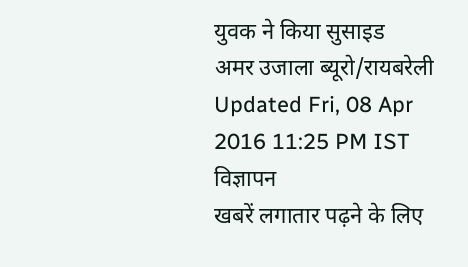युवक ने किया सुसाइड
अमर उजाला ब्यूरो/रायबरेली
Updated Fri, 08 Apr 2016 11:25 PM IST
विज्ञापन
खबरें लगातार पढ़ने के लिए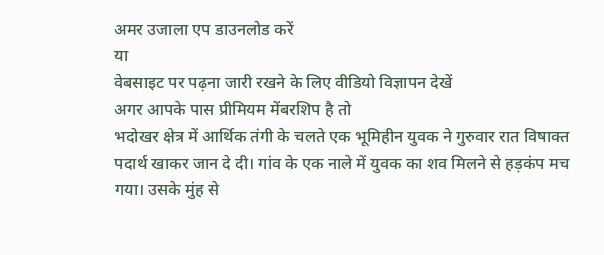अमर उजाला एप डाउनलोड करें
या
वेबसाइट पर पढ़ना जारी रखने के लिए वीडियो विज्ञापन देखें
अगर आपके पास प्रीमियम मेंबरशिप है तो
भदोखर क्षेत्र में आर्थिक तंगी के चलते एक भूमिहीन युवक ने गुरुवार रात विषाक्त पदार्थ खाकर जान दे दी। गांव के एक नाले में युवक का शव मिलने से हड़कंप मच गया। उसके मुंह से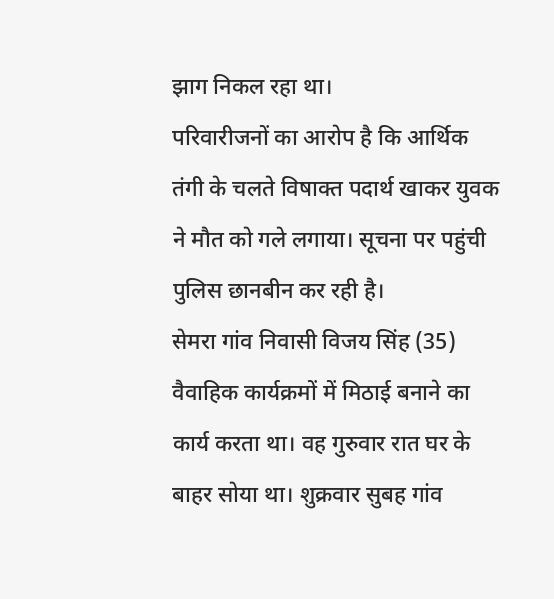झाग निकल रहा था।
परिवारीजनों का आरोप है कि आर्थिक तंगी के चलते विषाक्त पदार्थ खाकर युवक ने मौत को गले लगाया। सूचना पर पहुंची पुलिस छानबीन कर रही है।
सेमरा गांव निवासी विजय सिंह (35) वैवाहिक कार्यक्रमों में मिठाई बनाने का कार्य करता था। वह गुरुवार रात घर के बाहर सोया था। शुक्रवार सुबह गांव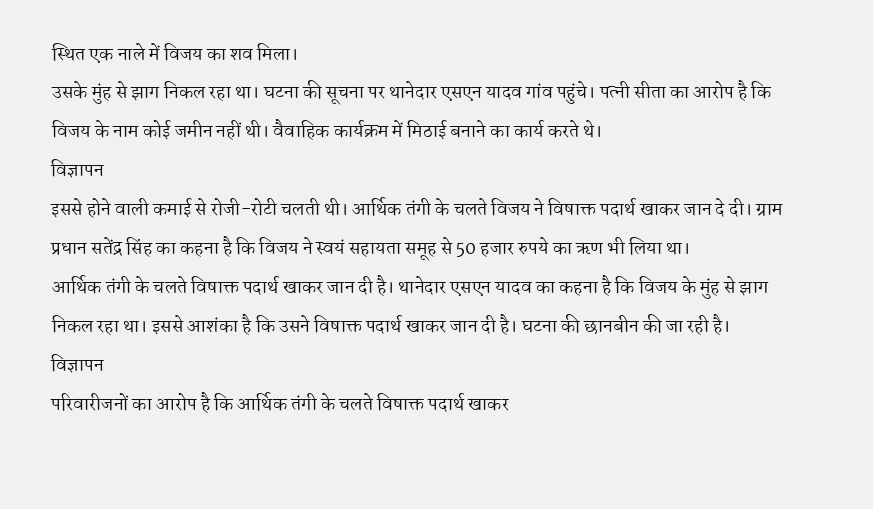स्थित एक नाले में विजय का शव मिला।
उसके मुंह से झाग निकल रहा था। घटना की सूचना पर थानेदार एसएन यादव गांव पहुंचे। पत्नी सीता का आरोप है कि विजय के नाम कोई जमीन नहीं थी। वैवाहिक कार्यक्रम में मिठाई बनाने का कार्य करते थे।
विज्ञापन
इससे होने वाली कमाई से रोजी-रोटी चलती थी। आर्थिक तंगी के चलते विजय ने विषाक्त पदार्थ खाकर जान दे दी। ग्राम प्रधान सतेंद्र सिंह का कहना है कि विजय ने स्वयं सहायता समूह से 50 हजार रुपये का ऋण भी लिया था।
आर्थिक तंगी के चलते विषाक्त पदार्थ खाकर जान दी है। थानेदार एसएन यादव का कहना है कि विजय के मुंह से झाग निकल रहा था। इससे आशंका है कि उसने विषाक्त पदार्थ खाकर जान दी है। घटना की छानबीन की जा रही है।
विज्ञापन
परिवारीजनों का आरोप है कि आर्थिक तंगी के चलते विषाक्त पदार्थ खाकर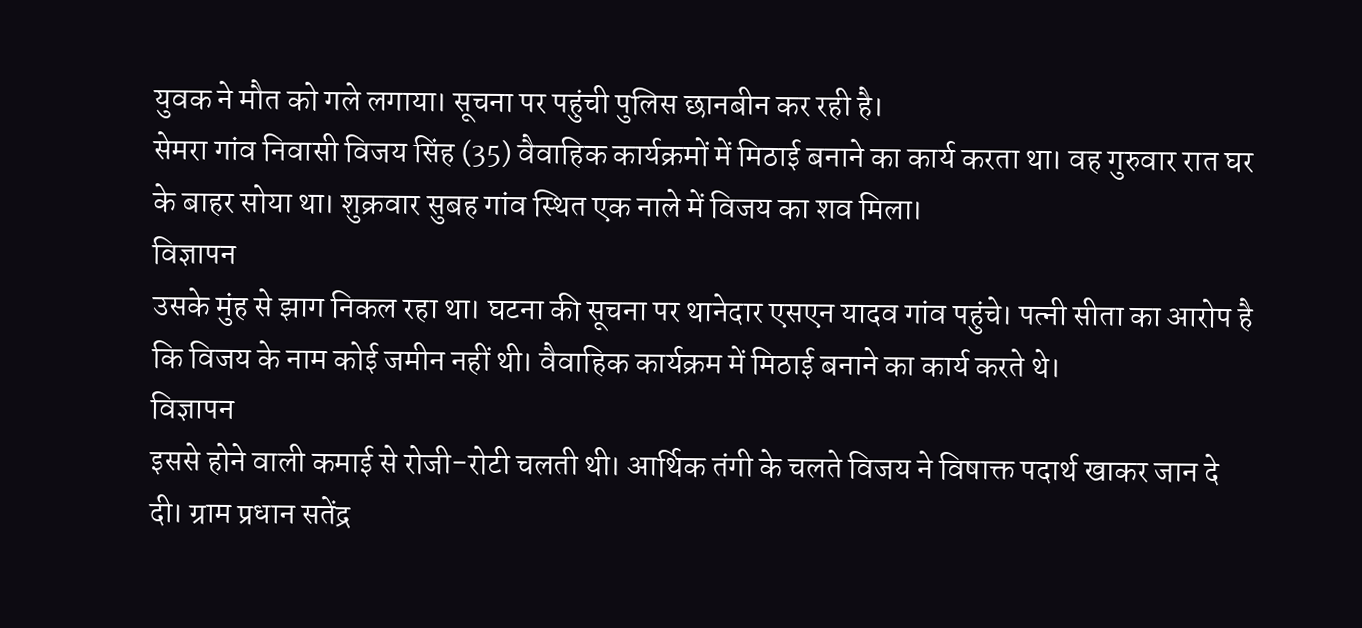युवक ने मौत को गले लगाया। सूचना पर पहुंची पुलिस छानबीन कर रही है।
सेमरा गांव निवासी विजय सिंह (35) वैवाहिक कार्यक्रमों में मिठाई बनाने का कार्य करता था। वह गुरुवार रात घर के बाहर सोया था। शुक्रवार सुबह गांव स्थित एक नाले में विजय का शव मिला।
विज्ञापन
उसके मुंह से झाग निकल रहा था। घटना की सूचना पर थानेदार एसएन यादव गांव पहुंचे। पत्नी सीता का आरोप है कि विजय के नाम कोई जमीन नहीं थी। वैवाहिक कार्यक्रम में मिठाई बनाने का कार्य करते थे।
विज्ञापन
इससे होने वाली कमाई से रोजी-रोटी चलती थी। आर्थिक तंगी के चलते विजय ने विषाक्त पदार्थ खाकर जान दे दी। ग्राम प्रधान सतेंद्र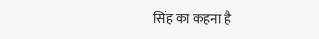सिंह का कहना है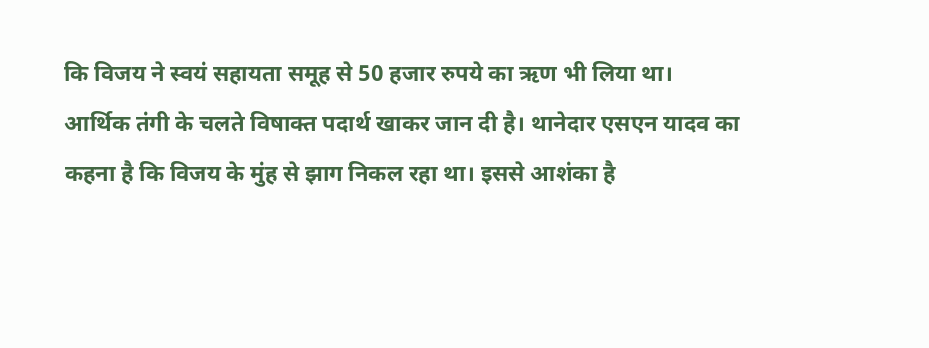कि विजय ने स्वयं सहायता समूह से 50 हजार रुपये का ऋण भी लिया था।
आर्थिक तंगी के चलते विषाक्त पदार्थ खाकर जान दी है। थानेदार एसएन यादव का कहना है कि विजय के मुंह से झाग निकल रहा था। इससे आशंका है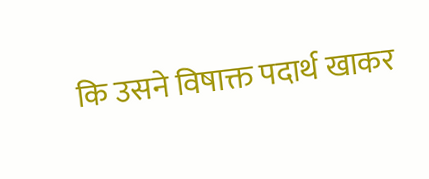कि उसने विषाक्त पदार्थ खाकर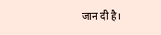जान दी है।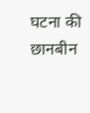घटना की छानबीन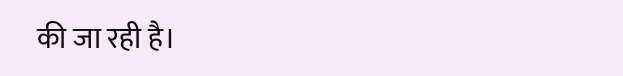की जा रही है।